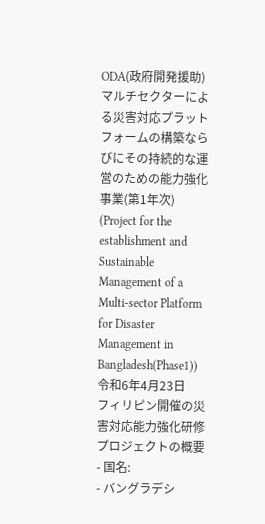ODA(政府開発援助)
マルチセクターによる災害対応プラットフォームの構築ならびにその持続的な運営のための能力強化事業(第1年次)
(Project for the establishment and Sustainable Management of a Multi-sector Platform for Disaster Management in Bangladesh(Phase1))
令和6年4月23日
フィリピン開催の災害対応能力強化研修
プロジェクトの概要
- 国名:
- バングラデシ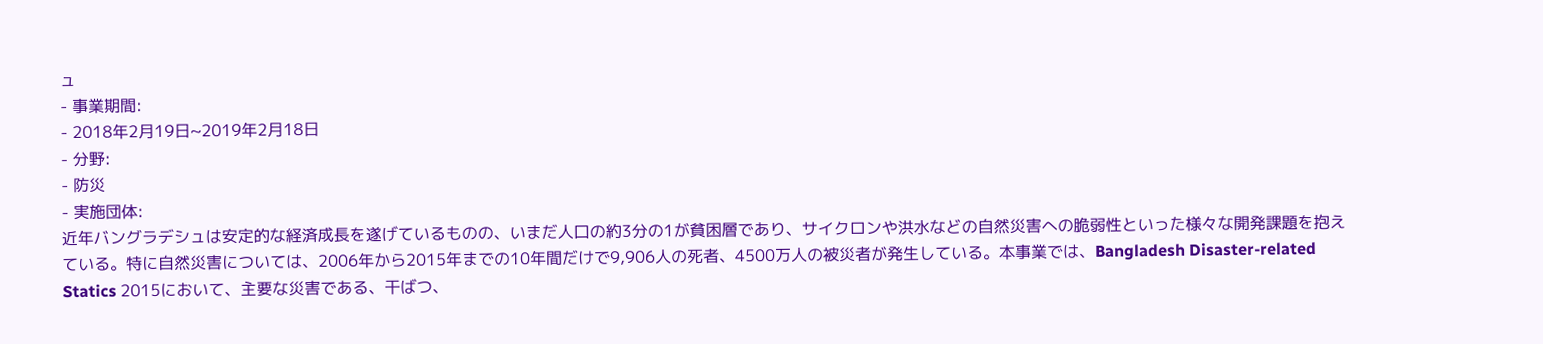ュ
- 事業期間:
- 2018年2月19日~2019年2月18日
- 分野:
- 防災
- 実施団体:
近年バングラデシュは安定的な経済成長を遂げているものの、いまだ人口の約3分の1が貧困層であり、サイクロンや洪水などの自然災害への脆弱性といった様々な開発課題を抱えている。特に自然災害については、2006年から2015年までの10年間だけで9,906人の死者、4500万人の被災者が発生している。本事業では、Bangladesh Disaster-related Statics 2015において、主要な災害である、干ばつ、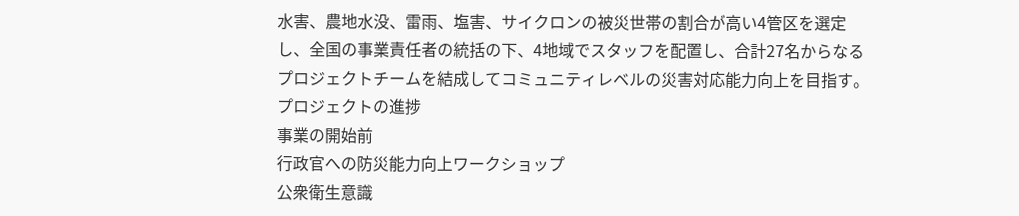水害、農地水没、雷雨、塩害、サイクロンの被災世帯の割合が高い4管区を選定し、全国の事業責任者の統括の下、4地域でスタッフを配置し、合計27名からなるプロジェクトチームを結成してコミュニティレベルの災害対応能力向上を目指す。
プロジェクトの進捗
事業の開始前
行政官への防災能力向上ワークショップ
公衆衛生意識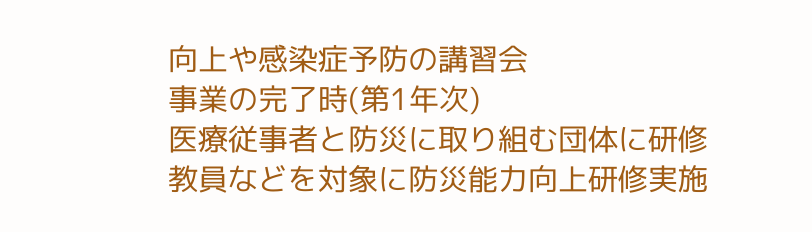向上や感染症予防の講習会
事業の完了時(第1年次)
医療従事者と防災に取り組む団体に研修
教員などを対象に防災能力向上研修実施